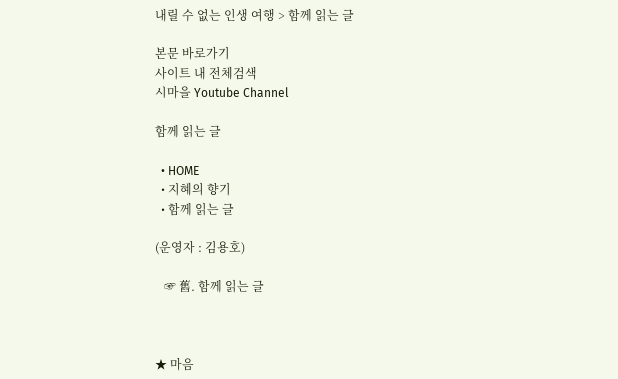내릴 수 없는 인생 여행 > 함께 읽는 글

본문 바로가기
사이트 내 전체검색
시마을 Youtube Channel

함께 읽는 글

  • HOME
  • 지혜의 향기
  • 함께 읽는 글

(운영자 : 김용호)

   ☞ 舊. 함께 읽는 글



★ 마음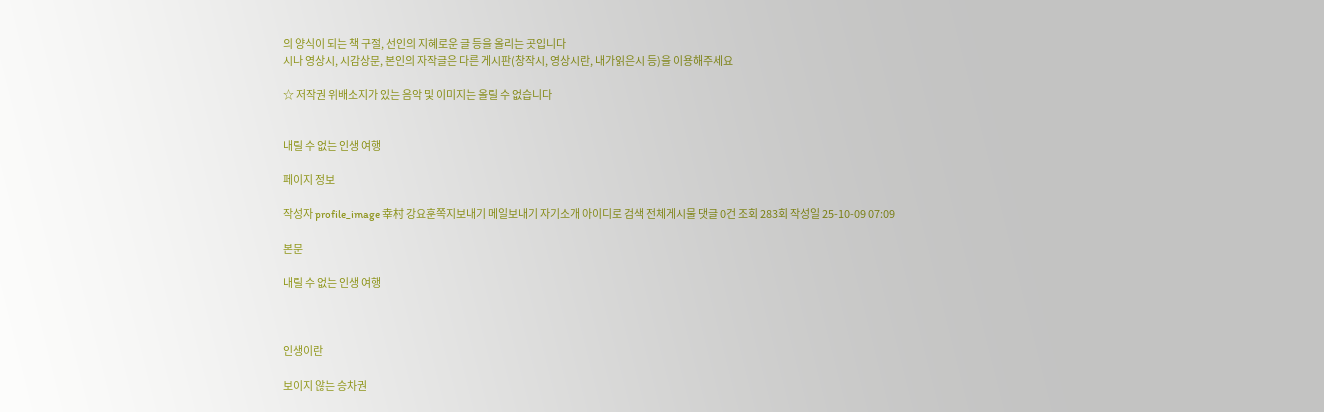의 양식이 되는 책 구절, 선인의 지혜로운 글 등을 올리는 곳입니다
시나 영상시, 시감상문, 본인의 자작글은 다른 게시판(창작시, 영상시란, 내가읽은시 등)을 이용해주세요

☆ 저작권 위배소지가 있는 음악 및 이미지는 올릴 수 없습니다


내릴 수 없는 인생 여행

페이지 정보

작성자 profile_image 幸村 강요훈쪽지보내기 메일보내기 자기소개 아이디로 검색 전체게시물 댓글 0건 조회 283회 작성일 25-10-09 07:09

본문

내릴 수 없는 인생 여행



인생이란

보이지 않는 승차권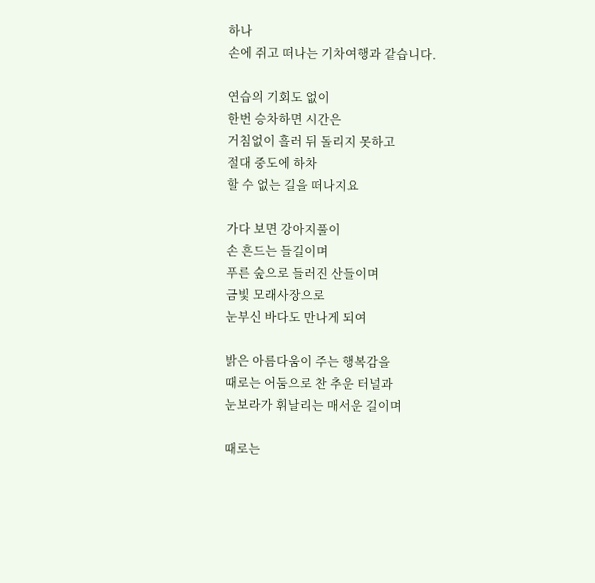하나
손에 쥐고 떠나는 기차여행과 같습니다.

연습의 기회도 없이
한번 승차하면 시간은
거침없이 흘러 뒤 돌리지 못하고
절대 중도에 하차
할 수 없는 길을 떠나지요

가다 보면 강아지풀이
손 흔드는 들길이며
푸른 숲으로 들러진 산들이며
금빛 모래사장으로
눈부신 바다도 만나게 되여

밝은 아름다움이 주는 행복감을
때로는 어둠으로 찬 추운 터널과
눈보라가 휘날리는 매서운 길이며

때로는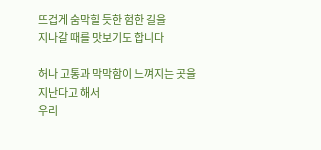뜨겁게 숨막힐 듯한 험한 길을
지나갈 때를 맛보기도 합니다

허나 고통과 막막함이 느껴지는 곳을
지난다고 해서
우리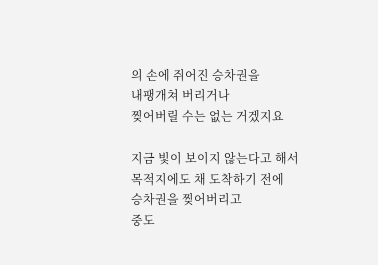의 손에 쥐어진 승차권을
내팽개쳐 버리거나
찢어버릴 수는 없는 거겠지요

지금 빛이 보이지 않는다고 해서
목적지에도 채 도착하기 전에
승차권을 찢어버리고
중도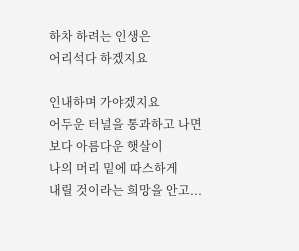하차 하려는 인생은
어리석다 하겠지요

인내하며 가야겠지요
어두운 터널을 통과하고 나면
보다 아름다운 햇살이
나의 머리 밑에 따스하게
내릴 것이라는 희망을 안고...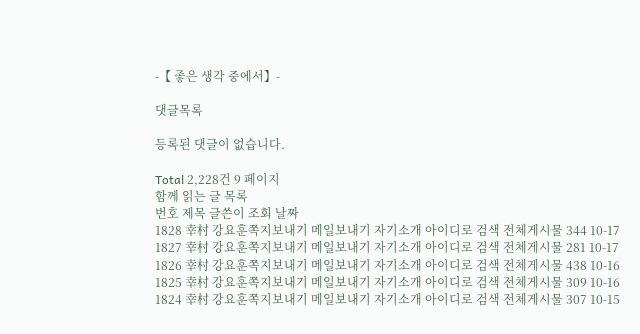-【 좋은 생각 중에서】-

댓글목록

등록된 댓글이 없습니다.

Total 2,228건 9 페이지
함께 읽는 글 목록
번호 제목 글쓴이 조회 날짜
1828 幸村 강요훈쪽지보내기 메일보내기 자기소개 아이디로 검색 전체게시물 344 10-17
1827 幸村 강요훈쪽지보내기 메일보내기 자기소개 아이디로 검색 전체게시물 281 10-17
1826 幸村 강요훈쪽지보내기 메일보내기 자기소개 아이디로 검색 전체게시물 438 10-16
1825 幸村 강요훈쪽지보내기 메일보내기 자기소개 아이디로 검색 전체게시물 309 10-16
1824 幸村 강요훈쪽지보내기 메일보내기 자기소개 아이디로 검색 전체게시물 307 10-15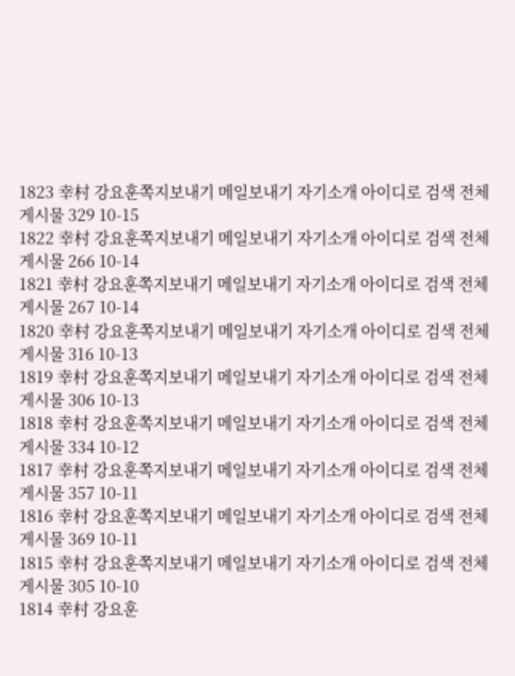1823 幸村 강요훈쪽지보내기 메일보내기 자기소개 아이디로 검색 전체게시물 329 10-15
1822 幸村 강요훈쪽지보내기 메일보내기 자기소개 아이디로 검색 전체게시물 266 10-14
1821 幸村 강요훈쪽지보내기 메일보내기 자기소개 아이디로 검색 전체게시물 267 10-14
1820 幸村 강요훈쪽지보내기 메일보내기 자기소개 아이디로 검색 전체게시물 316 10-13
1819 幸村 강요훈쪽지보내기 메일보내기 자기소개 아이디로 검색 전체게시물 306 10-13
1818 幸村 강요훈쪽지보내기 메일보내기 자기소개 아이디로 검색 전체게시물 334 10-12
1817 幸村 강요훈쪽지보내기 메일보내기 자기소개 아이디로 검색 전체게시물 357 10-11
1816 幸村 강요훈쪽지보내기 메일보내기 자기소개 아이디로 검색 전체게시물 369 10-11
1815 幸村 강요훈쪽지보내기 메일보내기 자기소개 아이디로 검색 전체게시물 305 10-10
1814 幸村 강요훈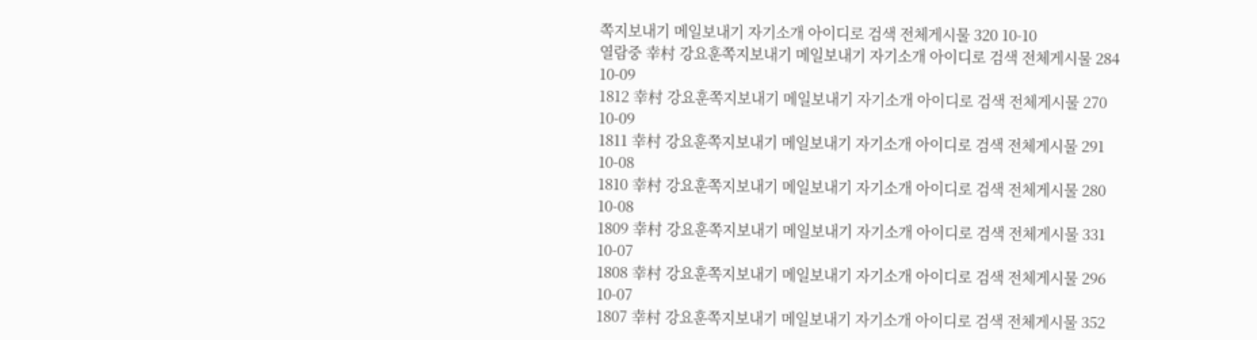쪽지보내기 메일보내기 자기소개 아이디로 검색 전체게시물 320 10-10
열람중 幸村 강요훈쪽지보내기 메일보내기 자기소개 아이디로 검색 전체게시물 284 10-09
1812 幸村 강요훈쪽지보내기 메일보내기 자기소개 아이디로 검색 전체게시물 270 10-09
1811 幸村 강요훈쪽지보내기 메일보내기 자기소개 아이디로 검색 전체게시물 291 10-08
1810 幸村 강요훈쪽지보내기 메일보내기 자기소개 아이디로 검색 전체게시물 280 10-08
1809 幸村 강요훈쪽지보내기 메일보내기 자기소개 아이디로 검색 전체게시물 331 10-07
1808 幸村 강요훈쪽지보내기 메일보내기 자기소개 아이디로 검색 전체게시물 296 10-07
1807 幸村 강요훈쪽지보내기 메일보내기 자기소개 아이디로 검색 전체게시물 352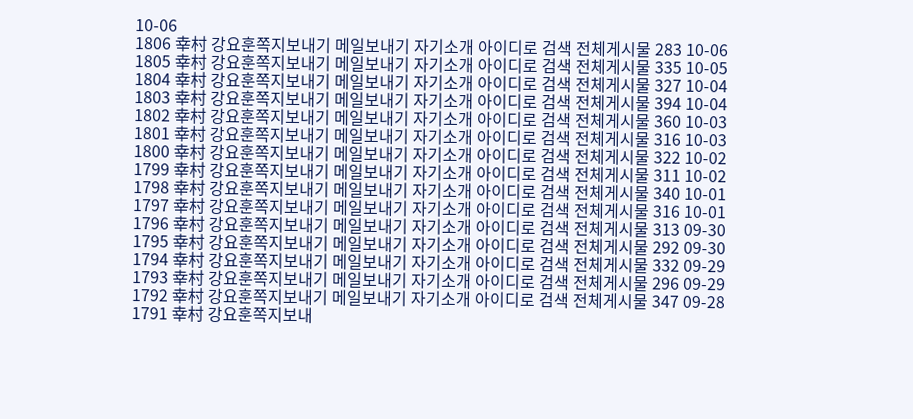10-06
1806 幸村 강요훈쪽지보내기 메일보내기 자기소개 아이디로 검색 전체게시물 283 10-06
1805 幸村 강요훈쪽지보내기 메일보내기 자기소개 아이디로 검색 전체게시물 335 10-05
1804 幸村 강요훈쪽지보내기 메일보내기 자기소개 아이디로 검색 전체게시물 327 10-04
1803 幸村 강요훈쪽지보내기 메일보내기 자기소개 아이디로 검색 전체게시물 394 10-04
1802 幸村 강요훈쪽지보내기 메일보내기 자기소개 아이디로 검색 전체게시물 360 10-03
1801 幸村 강요훈쪽지보내기 메일보내기 자기소개 아이디로 검색 전체게시물 316 10-03
1800 幸村 강요훈쪽지보내기 메일보내기 자기소개 아이디로 검색 전체게시물 322 10-02
1799 幸村 강요훈쪽지보내기 메일보내기 자기소개 아이디로 검색 전체게시물 311 10-02
1798 幸村 강요훈쪽지보내기 메일보내기 자기소개 아이디로 검색 전체게시물 340 10-01
1797 幸村 강요훈쪽지보내기 메일보내기 자기소개 아이디로 검색 전체게시물 316 10-01
1796 幸村 강요훈쪽지보내기 메일보내기 자기소개 아이디로 검색 전체게시물 313 09-30
1795 幸村 강요훈쪽지보내기 메일보내기 자기소개 아이디로 검색 전체게시물 292 09-30
1794 幸村 강요훈쪽지보내기 메일보내기 자기소개 아이디로 검색 전체게시물 332 09-29
1793 幸村 강요훈쪽지보내기 메일보내기 자기소개 아이디로 검색 전체게시물 296 09-29
1792 幸村 강요훈쪽지보내기 메일보내기 자기소개 아이디로 검색 전체게시물 347 09-28
1791 幸村 강요훈쪽지보내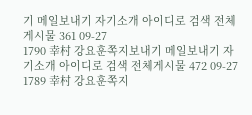기 메일보내기 자기소개 아이디로 검색 전체게시물 361 09-27
1790 幸村 강요훈쪽지보내기 메일보내기 자기소개 아이디로 검색 전체게시물 472 09-27
1789 幸村 강요훈쪽지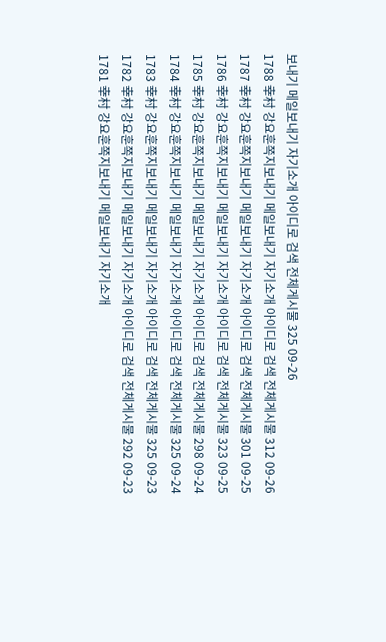보내기 메일보내기 자기소개 아이디로 검색 전체게시물 325 09-26
1788 幸村 강요훈쪽지보내기 메일보내기 자기소개 아이디로 검색 전체게시물 312 09-26
1787 幸村 강요훈쪽지보내기 메일보내기 자기소개 아이디로 검색 전체게시물 301 09-25
1786 幸村 강요훈쪽지보내기 메일보내기 자기소개 아이디로 검색 전체게시물 323 09-25
1785 幸村 강요훈쪽지보내기 메일보내기 자기소개 아이디로 검색 전체게시물 298 09-24
1784 幸村 강요훈쪽지보내기 메일보내기 자기소개 아이디로 검색 전체게시물 325 09-24
1783 幸村 강요훈쪽지보내기 메일보내기 자기소개 아이디로 검색 전체게시물 325 09-23
1782 幸村 강요훈쪽지보내기 메일보내기 자기소개 아이디로 검색 전체게시물 292 09-23
1781 幸村 강요훈쪽지보내기 메일보내기 자기소개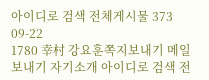아이디로 검색 전체게시물 373 09-22
1780 幸村 강요훈쪽지보내기 메일보내기 자기소개 아이디로 검색 전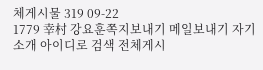체게시물 319 09-22
1779 幸村 강요훈쪽지보내기 메일보내기 자기소개 아이디로 검색 전체게시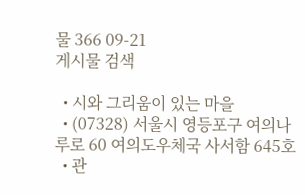물 366 09-21
게시물 검색

  • 시와 그리움이 있는 마을
  • (07328) 서울시 영등포구 여의나루로 60 여의도우체국 사서함 645호
  • 관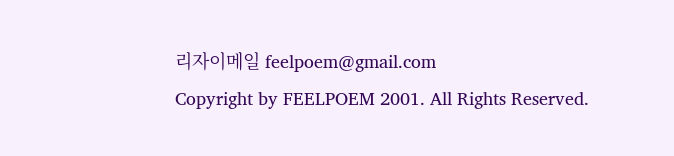리자이메일 feelpoem@gmail.com
Copyright by FEELPOEM 2001. All Rights Reserved.